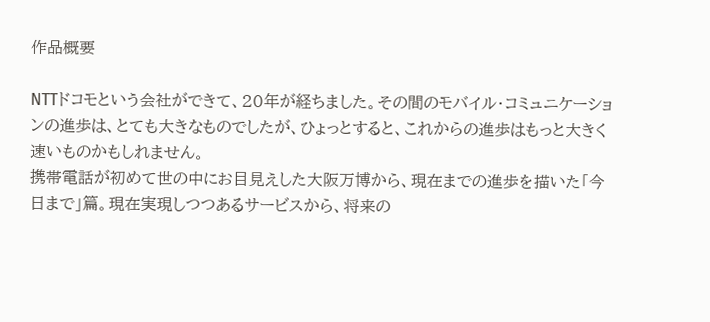作品概要

NTTドコモという会社ができて、20年が経ちました。その間のモバイル・コミュニケーションの進歩は、とても大きなものでしたが、ひょっとすると、これからの進歩はもっと大きく速いものかもしれません。
携帯電話が初めて世の中にお目見えした大阪万博から、現在までの進歩を描いた「今日まで」篇。現在実現しつつあるサービスから、将来の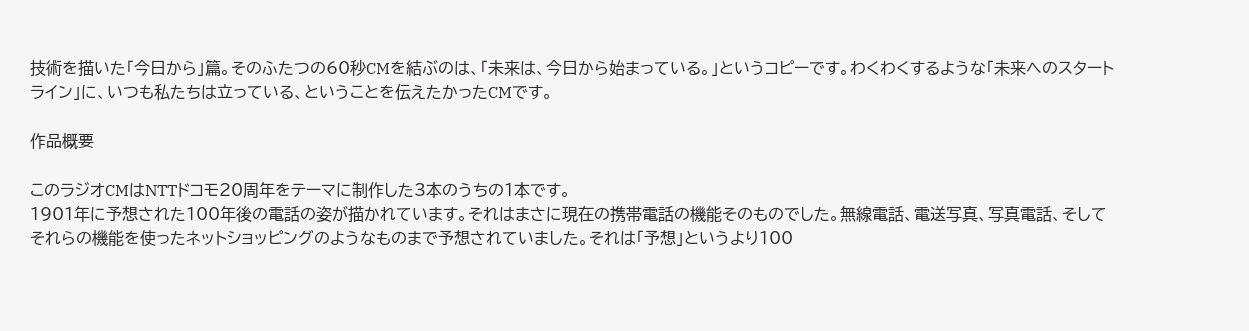技術を描いた「今日から」篇。そのふたつの60秒CMを結ぶのは、「未来は、今日から始まっている。」というコピーです。わくわくするような「未来へのスタートライン」に、いつも私たちは立っている、ということを伝えたかったCMです。

作品概要

このラジオCMはNTTドコモ20周年をテーマに制作した3本のうちの1本です。
1901年に予想された100年後の電話の姿が描かれています。それはまさに現在の携帯電話の機能そのものでした。無線電話、電送写真、写真電話、そしてそれらの機能を使ったネットショッピングのようなものまで予想されていました。それは「予想」というより100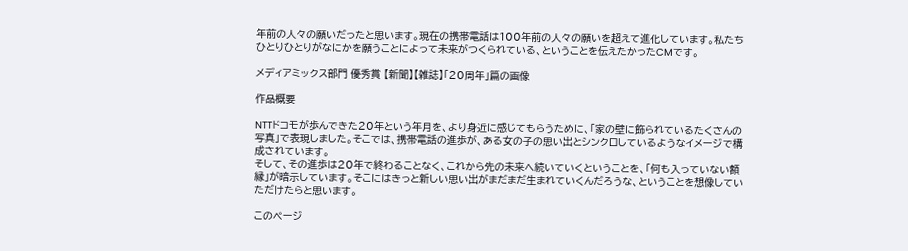年前の人々の願いだったと思います。現在の携帯電話は100年前の人々の願いを超えて進化しています。私たちひとりひとりがなにかを願うことによって未来がつくられている、ということを伝えたかったCMです。

メディアミックス部門 優秀賞 【新聞】【雑誌】「20周年」篇の画像

作品概要

NTTドコモが歩んできた20年という年月を、より身近に感じてもらうために、「家の壁に飾られているたくさんの写真」で表現しました。そこでは、携帯電話の進歩が、ある女の子の思い出とシンクロしているようなイメージで構成されています。
そして、その進歩は20年で終わることなく、これから先の未来へ続いていくということを、「何も入っていない額縁」が暗示しています。そこにはきっと新しい思い出がまだまだ生まれていくんだろうな、ということを想像していただけたらと思います。

このページ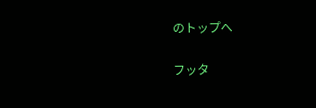のトップへ

フッタ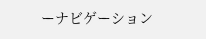ーナビゲーション